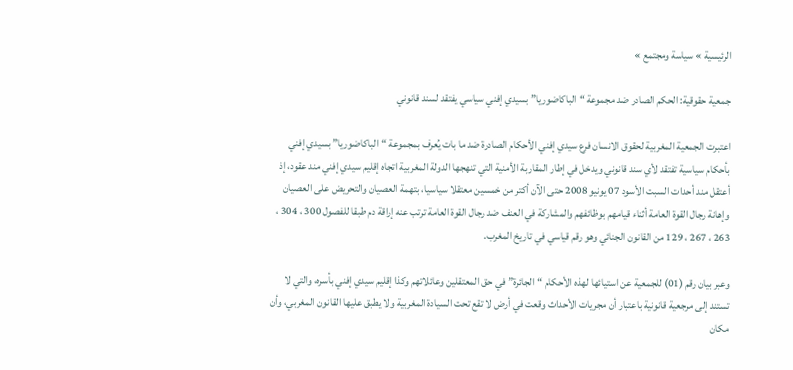الرئيسية » سياسة ومجتمع »

جمعية حقوقية: الحكم الصادر ضد مجموعة “الباكاضوريا” بسيدي إفني سياسي يفتقد لسند قانوني

اعتبرت الجمعية المغربية لحقوق الانسان فرع سيدي إفني الأحكام الصادرة ضد ما بات يُعرف بمجموعة “الباكاضوريا” بسيدي إفني بأحكام سياسية تفتقد لأي سند قانوني ويدخل في إطار المقاربة الأمنية التي تنهجها الدولة المغربية اتجاه إقليم سيدي إفني مند عقود، إذ أعتقل مند أحدات السبت الأسود 07 يونيو 2008 حتى الآن أكتر من خمسين معتقلا سياسيا، بتهمة العصيان والتحريض على العصيان وإهانة رجال القوة العامة أثناء قيامهم بوظائفهم والمشاركة في العنف ضد رجال القوة العامة ترتب عنه إراقة دم طبقا للفصول 300 ، 304 ، 263 ، 267 ، 129 من القانون الجنائي وهو رقم قياسي في تاريخ المغرب.

وعبر بيان رقم (01) للجمعية عن استيائها لهذه الأحكام “الجائرة” في حق المعتقلين وعائلاتهم وكذا إقليم سيدي إفني بأسره، والتي لا تستند إلى مرجعية قانونية باعتبار أن مجريات الأحداث وقعت في أرض لا تقع تحت السيادة المغربية ولا يطبق عليها القانون المغربي، وأن مكان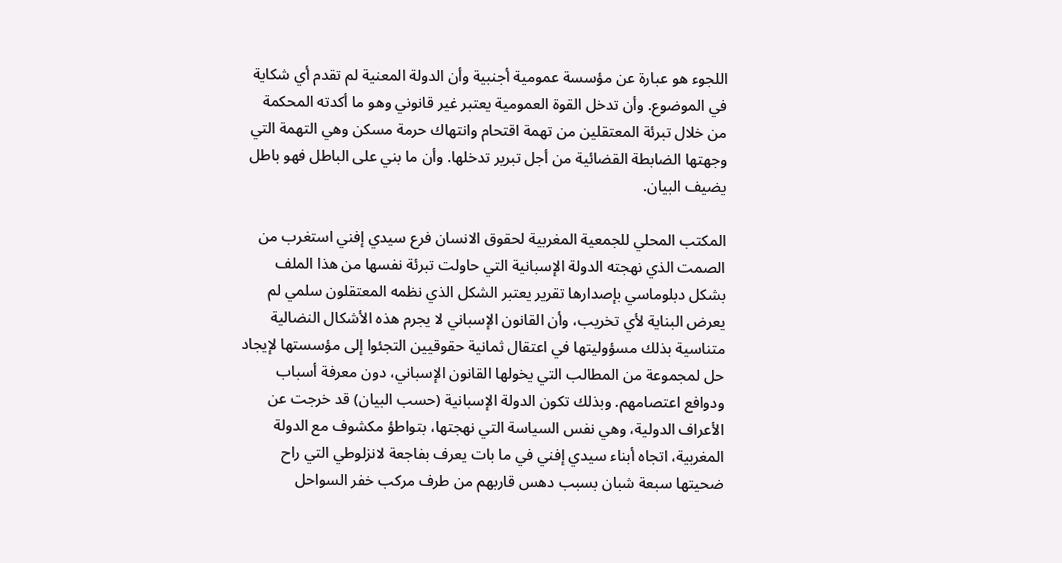اللجوء هو عبارة عن مؤسسة عمومية أجنبية وأن الدولة المعنية لم تقدم أي شكاية في الموضوع. وأن تدخل القوة العمومية يعتبر غير قانوني وهو ما أكدته المحكمة من خلال تبرئة المعتقلين من تهمة اقتحام وانتهاك حرمة مسكن وهي التهمة التي وجهتها الضابطة القضائية من أجل تبرير تدخلها. وأن ما بني على الباطل فهو باطل يضيف البيان.

المكتب المحلي للجمعية المغربية لحقوق الانسان فرع سيدي إفني استغرب من الصمت الذي نهجته الدولة الإسبانية التي حاولت تبرئة نفسها من هذا الملف بشكل دبلوماسي بإصدارها تقرير يعتبر الشكل الذي نظمه المعتقلون سلمي لم يعرض البناية لأي تخريب، وأن القانون الإسباني لا يجرم هذه الأشكال النضالية  متناسية بذلك مسؤوليتها في اعتقال ثمانية حقوقيين التجئوا إلى مؤسستها لإيجاد حل لمجموعة من المطالب التي يخولها القانون الإسباني، دون معرفة أسباب ودوافع اعتصامهم. وبذلك تكون الدولة الإسبانية (حسب البيان) قد خرجت عن الأعراف الدولية، وهي نفس السياسة التي نهجتها، بتواطؤ مكشوف مع الدولة المغربية، اتجاه أبناء سيدي إفني في ما بات يعرف بفاجعة لانزلوطي التي راح ضحيتها سبعة شبان بسبب دهس قاربهم من طرف مركب خفر السواحل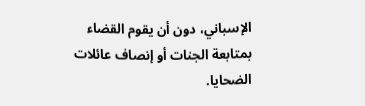الإسباني، دون أن يقوم القضاء بمتابعة الجنات أو إنصاف عائلات الضحايا.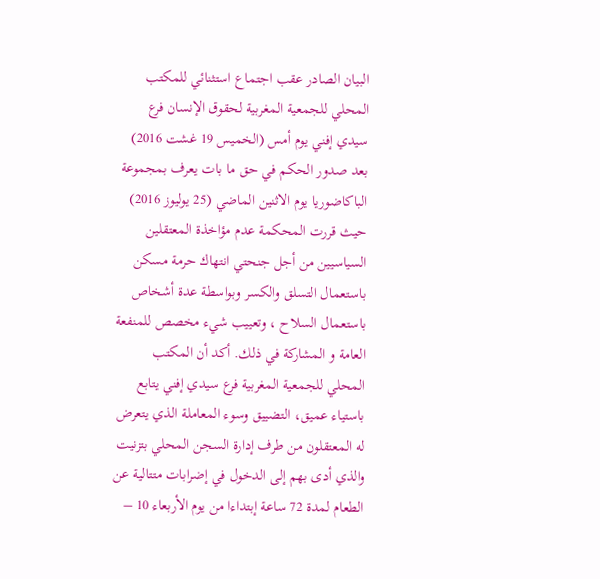البيان الصادر عقب اجتماع استثنائي للمكتب المحلي للجمعية المغربية لحقوق الإنسان فرع سيدي إفني يوم أمس (الخميس 19 غشت 2016) بعد صدور الحكم في حق ما بات يعرف بمجموعة الباكاضوريا يوم الاثنين الماضي (25 يوليوز 2016) حيث قررت المحكمة عدم مؤاخذة المعتقلين السياسيين من أجل جنحتي انتهاك حرمة مسكن باستعمال التسلق والكسر وبواسطة عدة أشخاص باستعمال السلاح ، وتعييب شيء مخصص للمنفعة العامة و المشاركة في ذلك. أكد أن المكتب المحلي للجمعية المغربية فرع سيدي إفني يتابع باستياء عميق، التضييق وسوء المعاملة الذي يتعرض له المعتقلون من طرف إدارة السجن المحلي بتزنيت والذي أدى بهم إلى الدخول في إضرابات متتالية عن الطعام لمدة 72 ساعة إبتداءا من يوم الأربعاء 10 –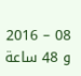08 – 2016 و 48 ساعة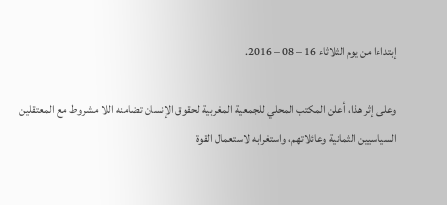إبتداءا من يوم الثلاثاء 16 – 08 – 2016.

وعلى إثر هذا، أعلن المكتب المحلي للجمعية المغربية لحقوق الإنسان تضامنه اللا مشروط مع المعتقلين السياسيين الثمانية وعائلاتهم، واستغرابه لاستعمال القوة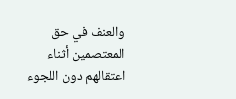والعنف في حق المعتصمين أثناء اعتقالهم دون اللجوء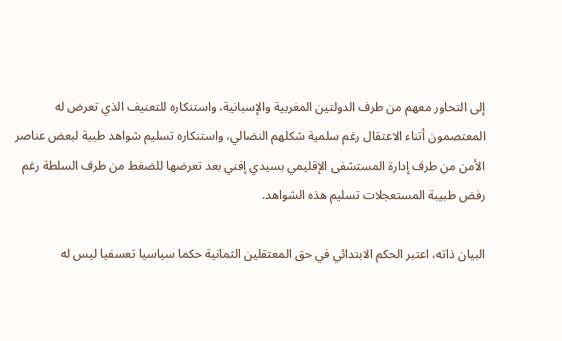إلى التحاور معهم من طرف الدولتين المغربية والإسبانية، واستنكاره للتعنيف الذي تعرض له المعتصمون أتناء الاعتقال رغم سلمية شكلهم النضالي، واستنكاره تسليم شواهد طبية لبعض عناصر الأمن من طرف إدارة المستشفى الإقليمي بسيدي إفني بعد تعرضها للضغط من طرف السلطة رغم رفض طبيبة المستعجلات تسليم هذه الشواهد.

البيان ذاته، اعتبر الحكم الابتدائي في حق المعتقلين الثمانية حكما سياسيا تعسفيا ليس له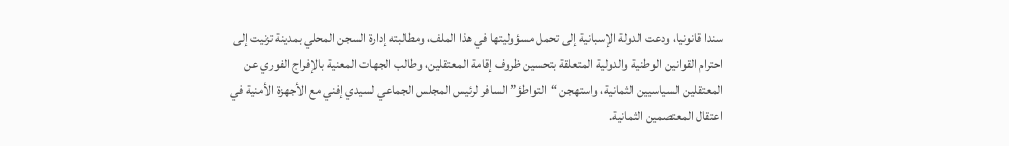سندا قانونيا، ودعت الدولة الإسبانية إلى تحمل مسؤوليتها في هذا الملف، ومطالبته إدارة السجن المحلي بمدينة تزنيت إلى احترام القوانين الوطنية والدولية المتعلقة بتحسين ظروف إقامة المعتقلين، وطالب الجهات المعنية بالإفراج الفوري عن المعتقلين السياسيين الثمانية، واستهجن “التواطؤ” السافر لرئيس المجلس الجماعي لسيدي إفني مع الأجهزة الأمنية في اعتقال المعتصمين الثمانية.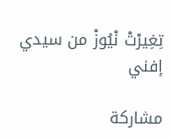تِغِيرْتْ نْيُوزْ من سيدي إفني

مشاركة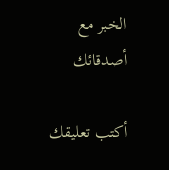الخبر مع أصدقائك

أكتب تعليقك